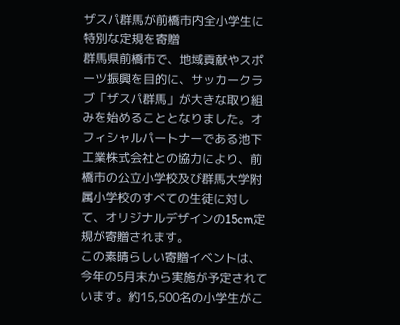ザスパ群馬が前橋市内全小学生に特別な定規を寄贈
群馬県前橋市で、地域貢献やスポーツ振興を目的に、サッカークラブ「ザスパ群馬」が大きな取り組みを始めることとなりました。オフィシャルパートナーである池下工業株式会社との協力により、前橋市の公立小学校及び群馬大学附属小学校のすべての生徒に対して、オリジナルデザインの15cm定規が寄贈されます。
この素晴らしい寄贈イベントは、今年の5月末から実施が予定されています。約15,500名の小学生がこ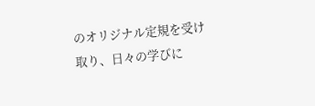のオリジナル定規を受け取り、日々の学びに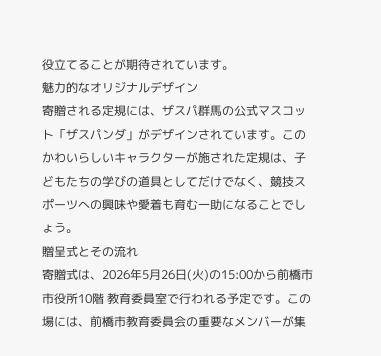役立てることが期待されています。
魅力的なオリジナルデザイン
寄贈される定規には、ザスパ群馬の公式マスコット「ザスパンダ」がデザインされています。このかわいらしいキャラクターが施された定規は、子どもたちの学びの道具としてだけでなく、競技スポーツへの興味や愛着も育む一助になることでしょう。
贈呈式とその流れ
寄贈式は、2026年5月26日(火)の15:00から前橋市市役所10階 教育委員室で行われる予定です。この場には、前橋市教育委員会の重要なメンバーが集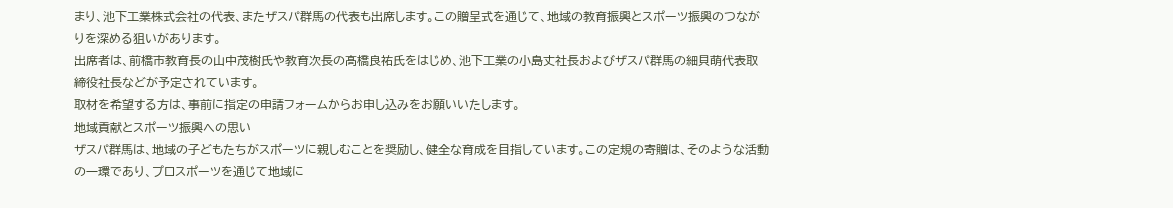まり、池下工業株式会社の代表、またザスパ群馬の代表も出席します。この贈呈式を通じて、地域の教育振興とスポーツ振興のつながりを深める狙いがあります。
出席者は、前橋市教育長の山中茂樹氏や教育次長の髙橋良祐氏をはじめ、池下工業の小島丈社長およびザスパ群馬の細貝萌代表取締役社長などが予定されています。
取材を希望する方は、事前に指定の申請フォームからお申し込みをお願いいたします。
地域貢献とスポーツ振興への思い
ザスパ群馬は、地域の子どもたちがスポーツに親しむことを奨励し、健全な育成を目指しています。この定規の寄贈は、そのような活動の一環であり、プロスポーツを通じて地域に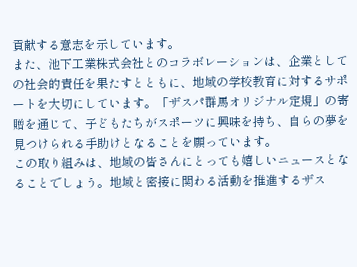貢献する意志を示しています。
また、池下工業株式会社とのコラボレーションは、企業としての社会的責任を果たすとともに、地域の学校教育に対するサポートを大切にしています。「ザスパ群馬オリジナル定規」の寄贈を通じて、子どもたちがスポーツに興味を持ち、自らの夢を見つけられる手助けとなることを願っています。
この取り組みは、地域の皆さんにとっても嬉しいニュースとなることでしょう。地域と密接に関わる活動を推進するザス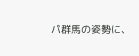パ群馬の姿勢に、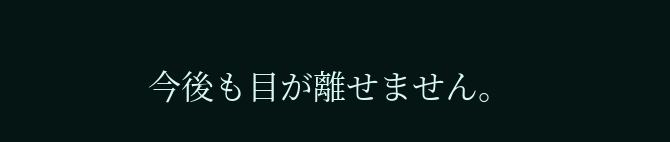今後も目が離せません。